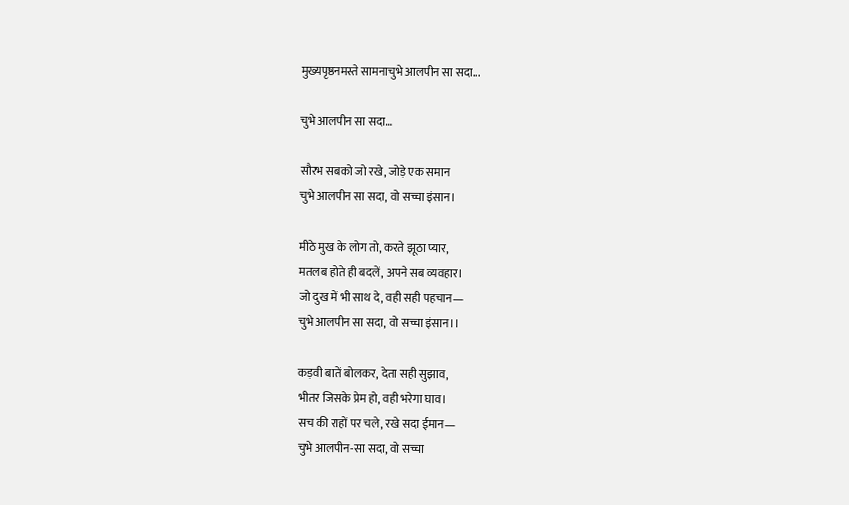मुख्यपृष्ठनमस्ते सामनाचुभे आलपीन सा सदा...

चुभे आलपीन सा सदा…

सौरभ सबको जो रखे, जोड़े एक समान
चुभे आलपीन सा सदा, वो सच्चा इंसान।

मीठे मुख के लोग तो, करते झूठा प्यार,
मतलब होते ही बदलें, अपने सब व्यवहार।
जो दुख में भी साथ दे, वही सही पहचान—
चुभे आलपीन सा सदा, वो सच्चा इंसान।।

कड़वी बातें बोलकर, देता सही सुझाव,
भीतर जिसके प्रेम हो, वही भरेगा घाव।
सच की राहों पर चले, रखे सदा ईमान—
चुभे आलपीन-सा सदा, वो सच्चा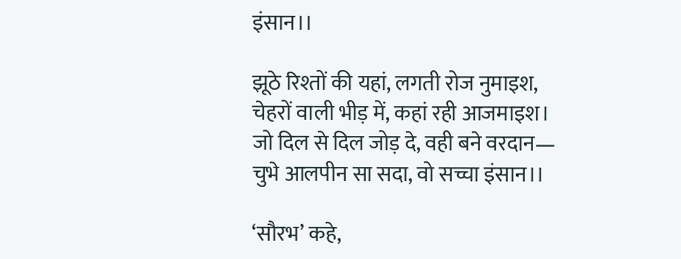इंसान।।

झूठे रिश्तों की यहां, लगती रोज नुमाइश,
चेहरों वाली भीड़ में, कहां रही आजमाइश।
जो दिल से दिल जोड़ दे, वही बने वरदान—
चुभे आलपीन सा सदा, वो सच्चा इंसान।।

‘सौरभ’ कहे,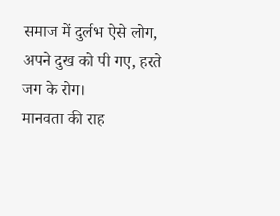समाज में दुर्लभ ऐसे लोग,
अपने दुख को पी गए, हरते जग के रोग।
मानवता की राह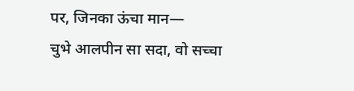पर, जिनका ऊंचा मान—
चुभे आलपीन सा सदा, वो सच्चा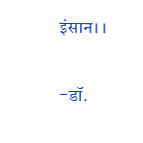इंसान।।

-डॉ.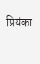प्रियंका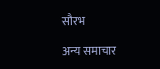सौरभ

अन्य समाचार